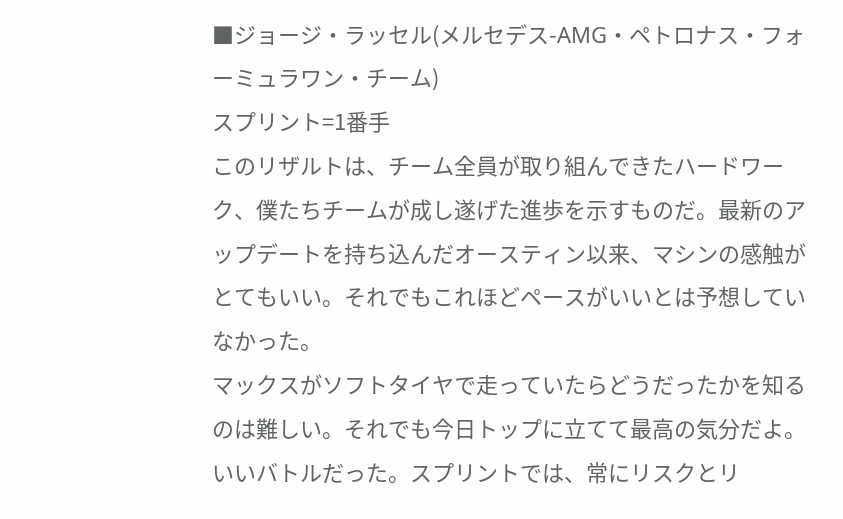■ジョージ・ラッセル(メルセデス-AMG・ペトロナス・フォーミュラワン・チーム)
スプリント=1番手
このリザルトは、チーム全員が取り組んできたハードワーク、僕たちチームが成し遂げた進歩を示すものだ。最新のアップデートを持ち込んだオースティン以来、マシンの感触がとてもいい。それでもこれほどペースがいいとは予想していなかった。
マックスがソフトタイヤで走っていたらどうだったかを知るのは難しい。それでも今日トップに立てて最高の気分だよ。
いいバトルだった。スプリントでは、常にリスクとリ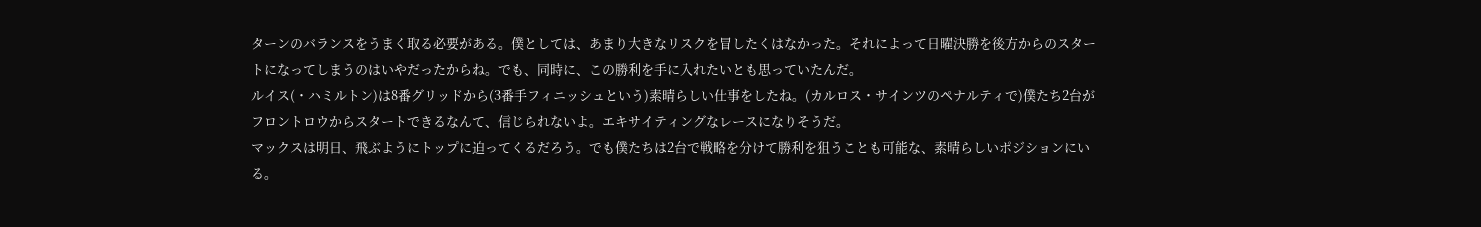ターンのバランスをうまく取る必要がある。僕としては、あまり大きなリスクを冒したくはなかった。それによって日曜決勝を後方からのスタートになってしまうのはいやだったからね。でも、同時に、この勝利を手に入れたいとも思っていたんだ。
ルイス(・ハミルトン)は8番グリッドから(3番手フィニッシュという)素晴らしい仕事をしたね。(カルロス・サインツのペナルティで)僕たち2台がフロントロウからスタートできるなんて、信じられないよ。エキサイティングなレースになりそうだ。
マックスは明日、飛ぶようにトップに迫ってくるだろう。でも僕たちは2台で戦略を分けて勝利を狙うことも可能な、素晴らしいポジションにいる。